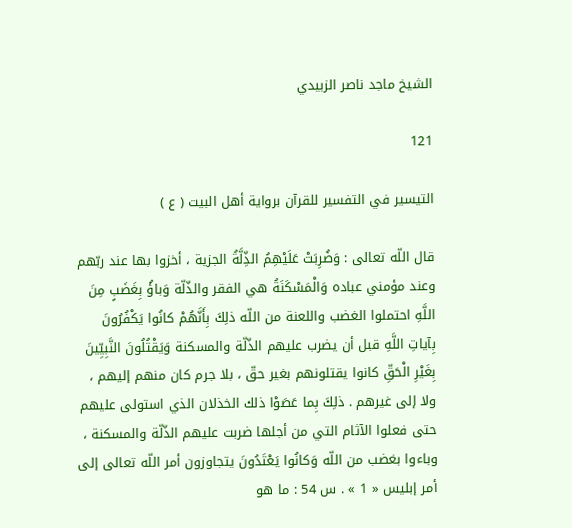الشيخ ماجد ناصر الزبيدي

121

التيسير في التفسير للقرآن برواية أهل البيت ( ع )

قال اللّه تعالى : وَضُرِبَتْ عَلَيْهِمُ الذِّلَّةُ الجزية ، أخزوا بها عند ربّهم وعند مؤمني عباده وَالْمَسْكَنَةُ هي الفقر والذّلّة وَباؤُ بِغَضَبٍ مِنَ اللَّهِ احتملوا الغضب واللعنة من اللّه ذلِكَ بِأَنَّهُمْ كانُوا يَكْفُرُونَ بِآياتِ اللَّهِ قبل أن يضرب عليهم الذّلّة والمسكنة وَيَقْتُلُونَ النَّبِيِّينَ بِغَيْرِ الْحَقِّ كانوا يقتلونهم بغير حقّ ، بلا جرم كان منهم إليهم ، ولا إلى غيرهم . ذلِكَ بِما عَصَوْا ذلك الخذلان الذي استولى عليهم حتى فعلوا الآثام التي من أجلها ضربت عليهم الذّلّة والمسكنة ، وباءوا بغضب من اللّه وَكانُوا يَعْتَدُونَ يتجاوزون أمر اللّه تعالى إلى أمر إبليس « 1 » . س 54 : ما هو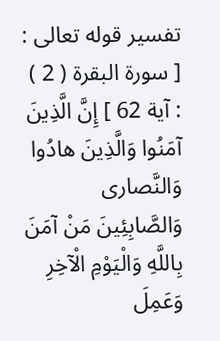تفسير قوله تعالى : [ سورة البقرة ( 2 ) : آية 62 ] إِنَّ الَّذِينَ آمَنُوا وَالَّذِينَ هادُوا وَالنَّصارى وَالصَّابِئِينَ مَنْ آمَنَ بِاللَّهِ وَالْيَوْمِ الْآخِرِ وَعَمِلَ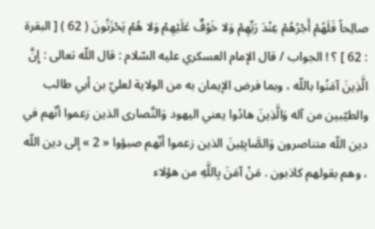صالِحاً فَلَهُمْ أَجْرُهُمْ عِنْدَ رَبِّهِمْ وَلا خَوْفٌ عَلَيْهِمْ وَلا هُمْ يَحْزَنُونَ ( 62 ) [ البقرة : 62 ] ؟ ! الجواب / قال الإمام العسكري عليه السّلام : قال اللّه تعالى : إِنَّ الَّذِينَ آمَنُوا باللّه ، وبما فرض الإيمان به من الولاية لعليّ بن أبي طالب والطيّبين من آله وَالَّذِينَ هادُوا يعني اليهود وَالنَّصارى الذين زعموا أنّهم في دين اللّه متناصرون وَالصَّابِئِينَ الذين زعموا أنّهم صبؤوا « 2 » إلى دين اللّه ، وهم بقولهم كاذبون . مَنْ آمَنَ بِاللَّهِ من هؤلاء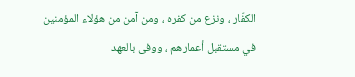الكفّار ، ونزع من كفره ، ومن آمن من هؤلاء المؤمنين في مستقبل أعمارهم ، ووفى بالعهد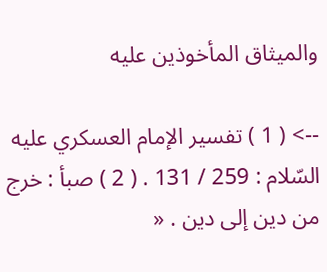والميثاق المأخوذين عليه

--> ( 1 ) تفسير الإمام العسكري عليه السّلام : 259 / 131 . ( 2 ) صبأ : خرج من دين إلى دين . «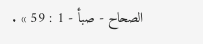الصحاح - صبأ - 1 : 59 » .